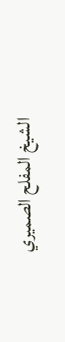الشيخ المفلح الصميري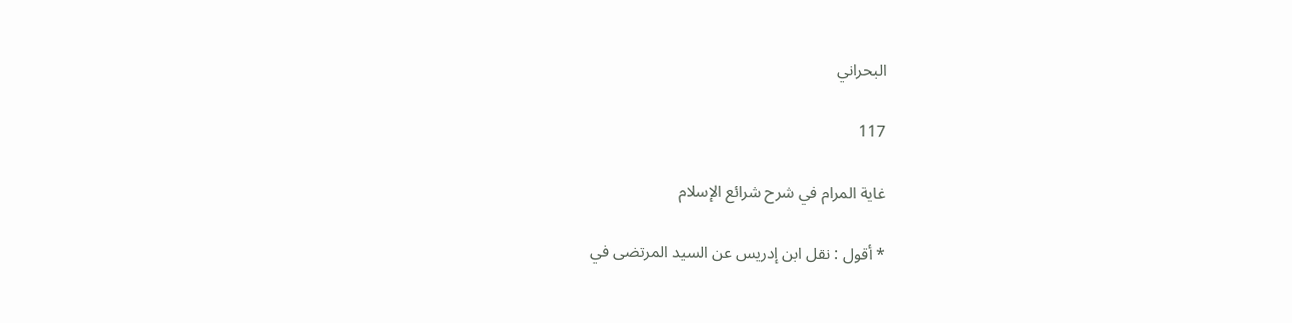البحراني

117

غاية المرام في شرح شرائع الإسلام

* أقول : نقل ابن إدريس عن السيد المرتضى في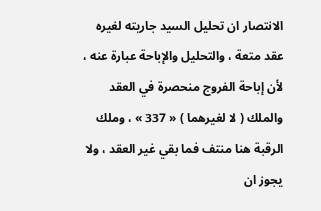الانتصار ان تحليل السيد جاريته لغيره عقد متعة ، والتحليل والإباحة عبارة عنه ، لأن إباحة الفروج منحصرة في العقد والملك ( لا لغيرهما ) « 337 » ، وملك الرقبة هنا منتف فما بقي غير العقد ، ولا يجوز ان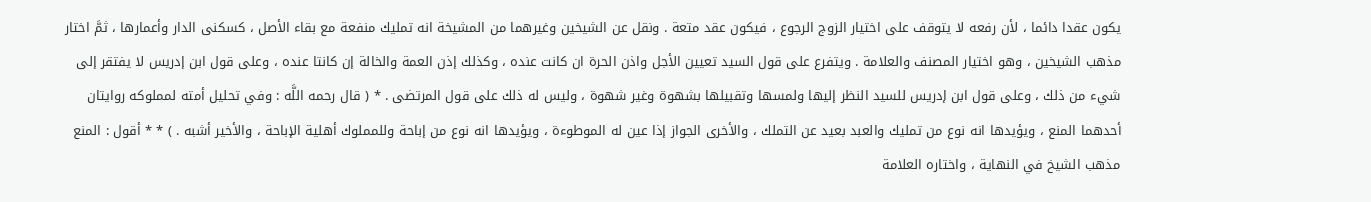يكون عقدا دائما ، لأن رفعه لا يتوقف على اختيار الزوج الرجوع ، فيكون عقد متعة . ونقل عن الشيخين وغيرهما من المشيخة انه تمليك منفعة مع بقاء الأصل ، كسكنى الدار وأعمارها ، ثمَّ اختار مذهب الشيخين ، وهو اختيار المصنف والعلامة . ويتفرع على قول السيد تعيين الأجل واذن الحرة ان كانت عنده ، وكذلك إذن العمة والخالة إن كانتا عنده ، وعلى قول ابن إدريس لا يفتقر إلى شيء من ذلك ، وعلى قول ابن إدريس للسيد النظر إليها ولمسها وتقبيلها بشهوة وغير شهوة ، وليس له ذلك على قول المرتضى . * ( قال رحمه اللَّه : وفي تحليل أمته لمملوكه روايتان أحدهما المنع ، ويؤيدها انه نوع من تمليك والعبد بعيد عن التملك ، والأخرى الجواز إذا عين له الموطوءة ، ويؤيدها انه نوع من إباحة وللمملوك أهلية الإباحة ، والأخير أشبه . ) * * أقول : المنع مذهب الشيخ في النهاية ، واختاره العلامة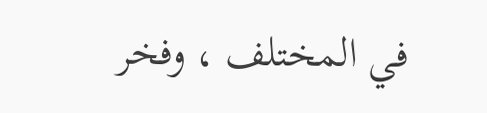في المختلف ، وفخر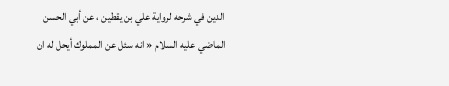الدين في شرحه لرواية علي بن يقطين ، عن أبي الحسن الماضي عليه السلام « انه سئل عن المملوك أيحل له ان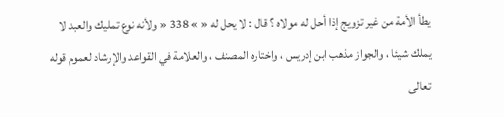يطأ الأمة من غير تزويج إذا أحل له مولاه ؟ قال : لا يحل له « » 338 « ولأنه نوع تمليك والعبد لا يملك شيئا ، والجواز مذهب ابن إدريس ، واختاره المصنف ، والعلامة في القواعد والإرشاد لعموم قوله تعالى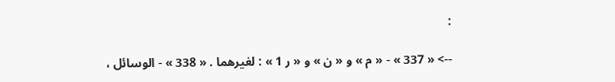:

--> « 337 » - « م » و « ن » و « ر 1 » : لغيرهما . « 338 » - الوسائل ،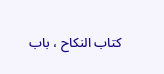كتاب النكاح ، باب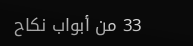33 من أبواب نكاح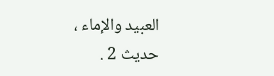العبيد والإماء ، حديث 2 .